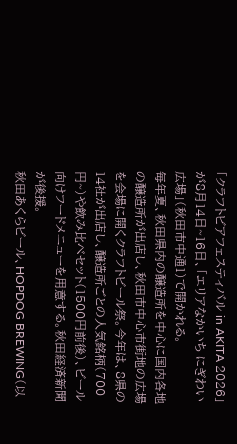「クラフトビアフェスティバル in AKITA 2026」が8月14日~16日、「エリアなかいち にぎわい広場」(秋田市中通1)で開かれる。
毎年夏、秋田県内の醸造所を中心に国内各地の醸造所が出店し、秋田市中心市街地の広場を会場に開くクラフトビール祭。今年は、8県の14社が出店し、醸造所ごとの人気銘柄(700円~)や飲み比べセット(1500円前後)、ビール向けフードメニューを用意する。秋田経済新聞が後援。
秋田あくらビール、HOPDOG BREWING(以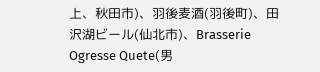上、秋田市)、羽後麦酒(羽後町)、田沢湖ビール(仙北市)、Brasserie Ogresse Quete(男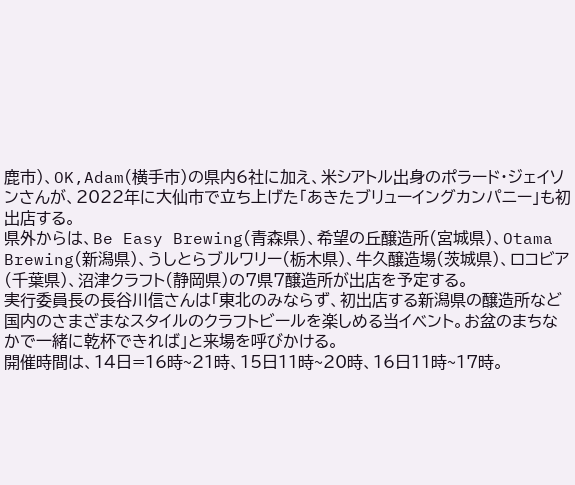鹿市)、OK,Adam(横手市)の県内6社に加え、米シアトル出身のポラード・ジェイソンさんが、2022年に大仙市で立ち上げた「あきたブリューイングカンパニー」も初出店する。
県外からは、Be Easy Brewing(青森県)、希望の丘醸造所(宮城県)、Otama Brewing(新潟県)、うしとらブルワリー(栃木県)、牛久醸造場(茨城県)、ロコビア(千葉県)、沼津クラフト(静岡県)の7県7醸造所が出店を予定する。
実行委員長の長谷川信さんは「東北のみならず、初出店する新潟県の醸造所など国内のさまざまなスタイルのクラフトビールを楽しめる当イベント。お盆のまちなかで一緒に乾杯できれば」と来場を呼びかける。
開催時間は、14日=16時~21時、15日11時~20時、16日11時~17時。